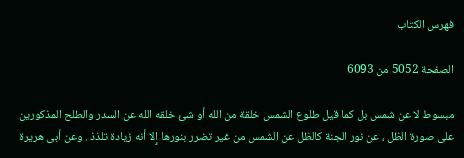فهرس الكتاب

الصفحة 5052 من 6093

مبسوط لا عن شمس بل كما قيل طلوع الشمس خلقة من الله أو شئ خلقه الله عن السدر والطلح المذكورين على صورة الظل ، عن نور الجنة كالظل عن الشمس من غير تضرر بنورها إِلا أنه زيادة تلذذ . وعن أبى هريرة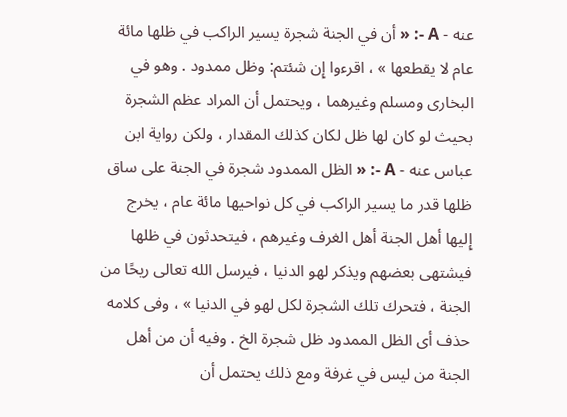عنه - A -: « أن في الجنة شجرة يسير الراكب في ظلها مائة عام لا يقطعها » ، اقرءوا إِن شئتم: وظل ممدود . وهو في البخارى ومسلم وغيرهما ، ويحتمل أن المراد عظم الشجرة بحيث لو كان لها ظل لكان كذلك المقدار ، ولكن رواية ابن عباس عنه - A -: « الظل الممدود شجرة في الجنة على ساق ظلها قدر ما يسير الراكب في كل نواحيها مائة عام ، يخرج إِليها أهل الجنة أهل الغرف وغيرهم ، فيتحدثون في ظلها فيشتهى بعضهم ويذكر لهو الدنيا ، فيرسل الله تعالى ريحًا من الجنة ، فتحرك تلك الشجرة لكل لهو في الدنيا » ، وفى كلامه حذف أى الظل الممدود ظل شجرة الخ . وفيه أن من أهل الجنة من ليس في غرفة ومع ذلك يحتمل أن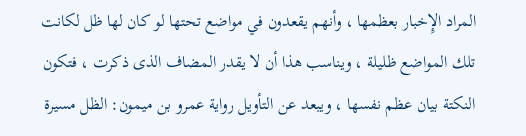المراد الإِخبار بعظمها ، وأنهم يقعدون في مواضع تحتها لو كان لها ظل لكانت تلك المواضع ظليلة ، ويناسب هذا أن لا يقدر المضاف الذى ذكرت ، فتكون النكتة بيان عظم نفسها ، ويبعد عن التأويل رواية عمرو بن ميمون: الظل مسيرة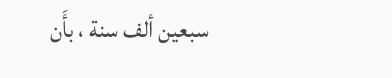سبعين ألف سنة ، بأَن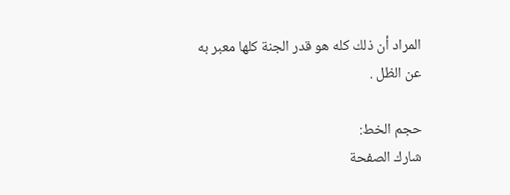المراد أن ذلك كله هو قدر الجنة كلها معبر به عن الظل .

حجم الخط:
شارك الصفحة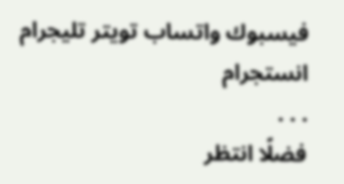فيسبوك واتساب تويتر تليجرام انستجرام
. . .
فضلًا انتظر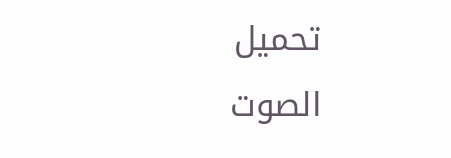تحميل الصوت